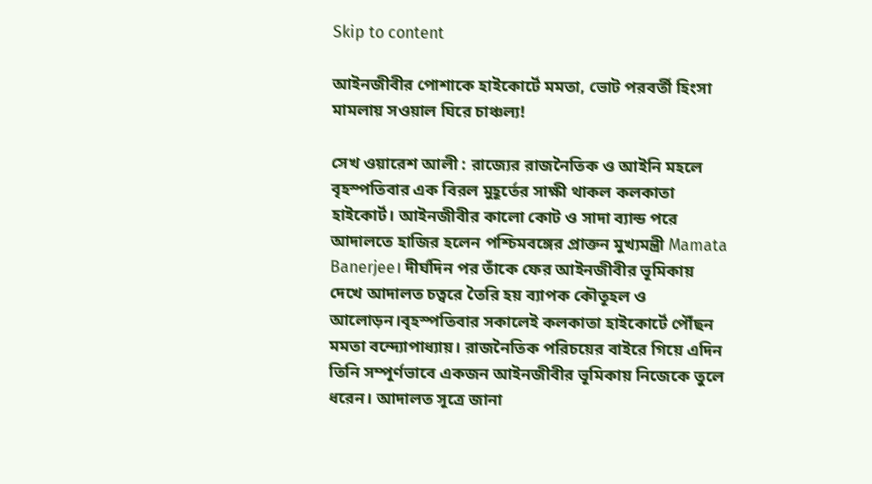Skip to content

আইনজীবীর পোশাকে হাইকোর্টে মমতা, ভোট পরবর্তী হিংসা মামলায় সওয়াল ঘিরে চাঞ্চল্য!

সেখ ওয়ারেশ আলী : রাজ্যের রাজনৈতিক ও আইনি মহলে বৃহস্পতিবার এক বিরল মুহূর্তের সাক্ষী থাকল কলকাতা হাইকোর্ট। আইনজীবীর কালো কোট ও সাদা ব্যান্ড পরে আদালতে হাজির হলেন পশ্চিমবঙ্গের প্রাক্তন মুখ্যমন্ত্রী Mamata Banerjee। দীর্ঘদিন পর তাঁকে ফের আইনজীবীর ভূমিকায় দেখে আদালত চত্বরে তৈরি হয় ব্যাপক কৌতূহল ও আলোড়ন।বৃহস্পতিবার সকালেই কলকাতা হাইকোর্টে পৌঁছন মমতা বন্দ্যোপাধ্যায়। রাজনৈতিক পরিচয়ের বাইরে গিয়ে এদিন তিনি সম্পূর্ণভাবে একজন আইনজীবীর ভূমিকায় নিজেকে তুলে ধরেন। আদালত সূত্রে জানা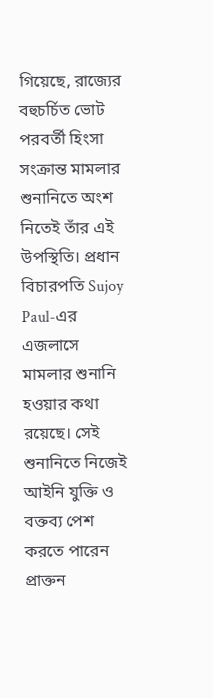গিয়েছে, রাজ্যের বহুচর্চিত ভোট পরবর্তী হিংসা সংক্রান্ত মামলার শুনানিতে অংশ নিতেই তাঁর এই উপস্থিতি। প্রধান বিচারপতি Sujoy Paul-এর এজলাসে মামলার শুনানি হওয়ার কথা রয়েছে। সেই শুনানিতে নিজেই আইনি যুক্তি ও বক্তব্য পেশ করতে পারেন প্রাক্তন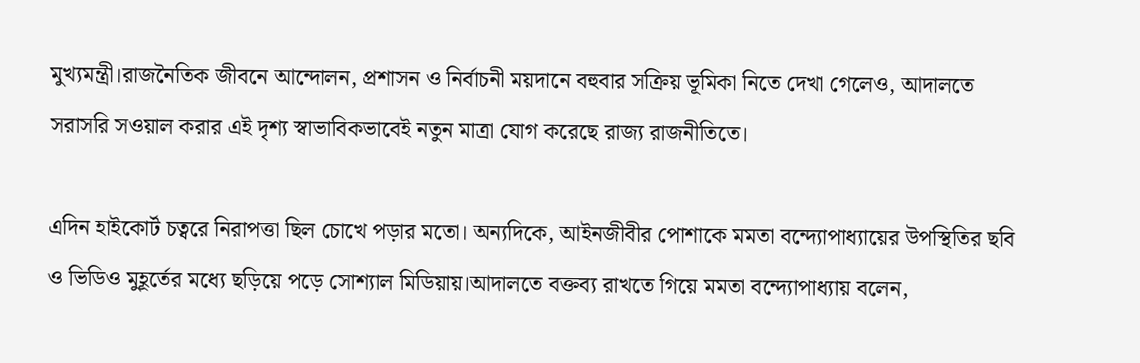মুখ্যমন্ত্রী।রাজনৈতিক জীবনে আন্দোলন, প্রশাসন ও নির্বাচনী ময়দানে বহুবার সক্রিয় ভূমিকা নিতে দেখা গেলেও, আদালতে সরাসরি সওয়াল করার এই দৃশ্য স্বাভাবিকভাবেই নতুন মাত্রা যোগ করেছে রাজ্য রাজনীতিতে।

এদিন হাইকোর্ট চত্বরে নিরাপত্তা ছিল চোখে পড়ার মতো। অন্যদিকে, আইনজীবীর পোশাকে মমতা বন্দ্যোপাধ্যায়ের উপস্থিতির ছবি ও ভিডিও মুহূর্তের মধ্যে ছড়িয়ে পড়ে সোশ্যাল মিডিয়ায়।আদালতে বক্তব্য রাখতে গিয়ে মমতা বন্দ্যোপাধ্যায় বলেন,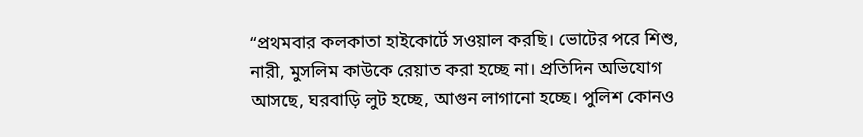“প্রথমবার কলকাতা হাইকোর্টে সওয়াল করছি। ভোটের পরে শিশু, নারী, মুসলিম কাউকে রেয়াত করা হচ্ছে না। প্রতিদিন অভিযোগ আসছে, ঘরবাড়ি লুট হচ্ছে, আগুন লাগানো হচ্ছে। পুলিশ কোনও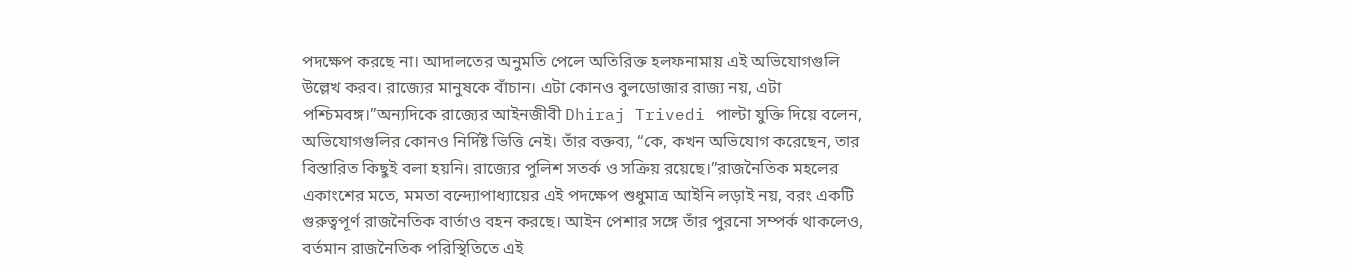পদক্ষেপ করছে না। আদালতের অনুমতি পেলে অতিরিক্ত হলফনামায় এই অভিযোগগুলি উল্লেখ করব। রাজ্যের মানুষকে বাঁচান। এটা কোনও বুলডোজার রাজ্য নয়, এটা পশ্চিমবঙ্গ।”অন্যদিকে রাজ্যের আইনজীবী Dhiraj Trivedi পাল্টা যুক্তি দিয়ে বলেন, অভিযোগগুলির কোনও নির্দিষ্ট ভিত্তি নেই। তাঁর বক্তব্য, “কে, কখন অভিযোগ করেছেন, তার বিস্তারিত কিছুই বলা হয়নি। রাজ্যের পুলিশ সতর্ক ও সক্রিয় রয়েছে।”রাজনৈতিক মহলের একাংশের মতে, মমতা বন্দ্যোপাধ্যায়ের এই পদক্ষেপ শুধুমাত্র আইনি লড়াই নয়, বরং একটি গুরুত্বপূর্ণ রাজনৈতিক বার্তাও বহন করছে। আইন পেশার সঙ্গে তাঁর পুরনো সম্পর্ক থাকলেও, বর্তমান রাজনৈতিক পরিস্থিতিতে এই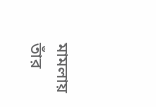মামলায় তাঁর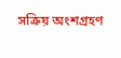সক্রিয় অংশগ্রহণ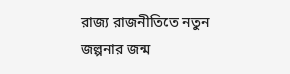রাজ্য রাজনীতিতে নতুন জল্পনার জন্ম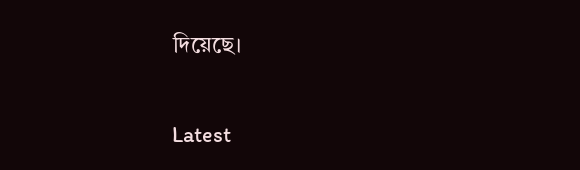দিয়েছে।

Latest